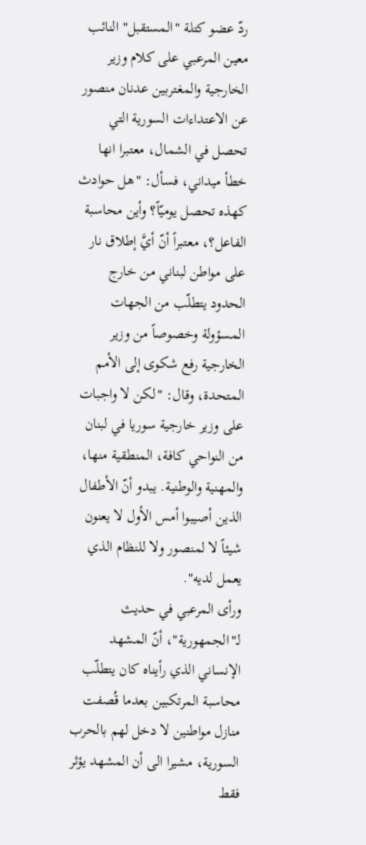ردّ عضو كتلة "المستقبل" النائب معين المرعبي على كلام وزير الخارجية والمغتربين عدنان منصور عن الاعتداءات السورية التي تحصل في الشمال، معتبرا انها خطأ ميداني، فسأل: "هل حوادث كهذه تحصل يوميّاً؟ وأين محاسبة الفاعل؟، معتبراً أنّ أيَّ إطلاق نار على مواطن لبناني من خارج الحدود يتطلّب من الجهات المسؤولة وخصوصاً من وزير الخارجية رفع شكوى إلى الأمم المتحدة، وقال: "لكن لا واجبات على وزير خارجية سوريا في لبنان من النواحي كافة، المنطقية منها، والمهنية والوطنية. يبدو أنّ الأطفال الذين أصيبوا أمس الأول لا يعنون شيئاً لا لمنصور ولا للنظام الذي يعمل لديه".
ورأى المرعبي في حديث لـ"الجمهورية"، أنّ المشهد الإنساني الذي رأيناه كان يتطلّب محاسبة المرتكبين بعدما قُصفت منازل مواطنين لا دخل لهم بالحرب السورية، مشيرا الى أن المشهد يؤثر فقط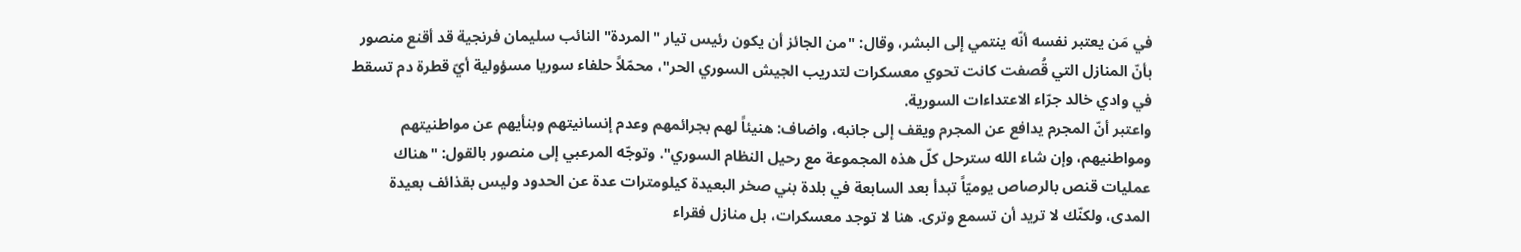في مَن يعتبر نفسه أنّه ينتمي إلى البشر، وقال: "من الجائز أن يكون رئيس تيار "المردة" النائب سليمان فرنجية قد أقنع منصور بأنّ المنازل التي قُصفت كانت تحوي معسكرات لتدريب الجيش السوري الحر"، محمّلاً حلفاء سوريا مسؤولية أيّ قطرة دم تسقط في وادي خالد جرّاء الاعتداءات السورية.
واعتبر أنّ المجرم يدافع عن المجرم ويقف إلى جانبه، واضاف: هنيئاً لهم بجرائمهم وعدم إنسانيتهم وبنأيهم عن مواطنيتهم ومواطنيهم، وإن شاء الله سترحل كلّ هذه المجموعة مع رحيل النظام السوري". وتوجّه المرعبي إلى منصور بالقول: "هناك عمليات قنص بالرصاص يوميّاً تبدأ بعد السابعة في بلدة بني صخر البعيدة كيلومترات عدة عن الحدود وليس بقذائف بعيدة المدى، ولكنّك لا تريد أن تسمع وترى. هنا لا توجد معسكرات، بل منازل فقراء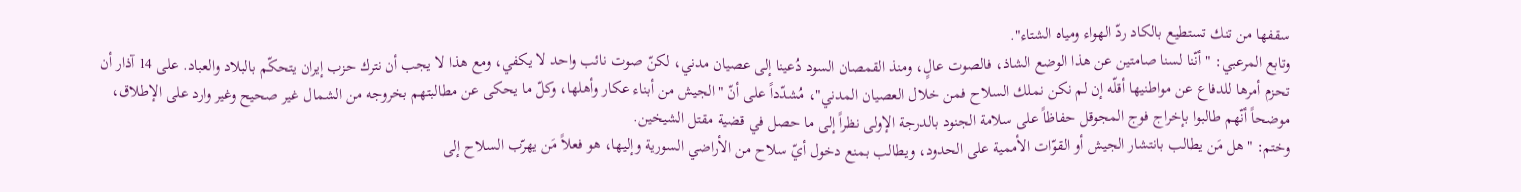سقفها من تنك تستطيع بالكاد ردّ الهواء ومياه الشتاء".
وتابع المرعبي: "أنّنا لسنا صامتين عن هذا الوضع الشاذ، فالصوت عالٍ، ومنذ القمصان السود دُعينا إلى عصيان مدني، لكنّ صوت نائب واحد لا يكفي، ومع هذا لا يجب أن نترك حزب إيران يتحكّم بالبلاد والعباد. على 14 آذار أن تحزم أمرها للدفاع عن مواطنيها أقلّه إن لم نكن نملك السلاح فمن خلال العصيان المدني"، مُشدّداً على أنّ "الجيش من أبناء عكار وأهلها، وكلّ ما يحكى عن مطالبتهم بخروجه من الشمال غير صحيح وغير وارد على الإطلاق، موضحاً أنّهم طالبوا بإخراج فوج المجوقل حفاظاً على سلامة الجنود بالدرجة الإولى نظراً إلى ما حصل في قضية مقتل الشيخين.
وختم: "هل مَن يطالب بانتشار الجيش أو القوّات الأممية على الحدود، ويطالب بمنع دخول أيّ سلاح من الأراضي السورية وإليها، هو فعلاً مَن يهرّب السلاح إلى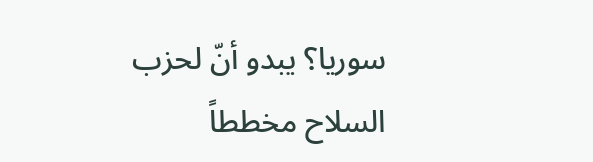سوريا؟ يبدو أنّ لحزب السلاح مخططاً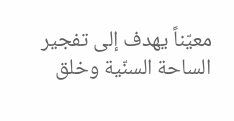معيّناً يهدف إلى تفجير الساحة السنّية وخلق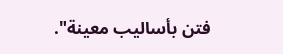فتن بأساليب معينة".